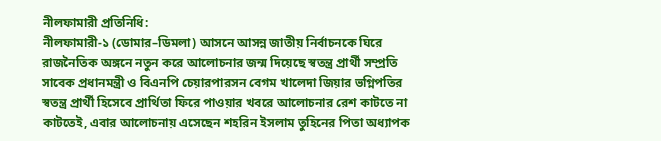নীলফামারী প্রতিনিধি:
নীলফামারী-১ (ডোমার–ডিমলা) আসনে আসন্ন জাতীয় নির্বাচনকে ঘিরে রাজনৈতিক অঙ্গনে নতুন করে আলোচনার জন্ম দিয়েছে স্বতন্ত্র প্রার্থী সম্প্রতি সাবেক প্রধানমন্ত্রী ও বিএনপি চেয়ারপারসন বেগম খালেদা জিয়ার ভগ্নিপতির স্বতন্ত্র প্রার্থী হিসেবে প্রার্থিতা ফিরে পাওয়ার খবরে আলোচনার রেশ কাটতে না কাটতেই, এবার আলোচনায় এসেছেন শহরিন ইসলাম তুহিনের পিতা অধ্যাপক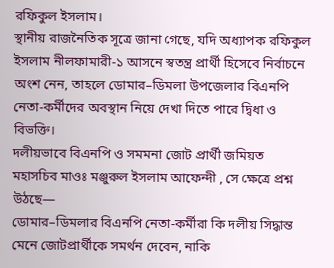রফিকুল ইসলাম।
স্থানীয় রাজনৈতিক সূত্রে জানা গেছে, যদি অধ্যাপক রফিকুল ইসলাম নীলফামারী-১ আসনে স্বতন্ত্র প্রার্থী হিসেবে নির্বাচনে অংশ নেন, তাহলে ডোমার–ডিমলা উপজেলার বিএনপি নেতা-কর্মীদের অবস্থান নিয়ে দেখা দিতে পারে দ্বিধা ও বিভক্তি।
দলীয়ভাবে বিএনপি ও সমমনা জোট প্রার্থী জমিয়ত মহাসচিব মাওঃ মঞ্জুরুল ইসলাম আফেন্দী , সে ক্ষেত্রে প্রশ্ন উঠছে—
ডোমার–ডিমলার বিএনপি নেতা-কর্মীরা কি দলীয় সিদ্ধান্ত মেনে জোটপ্রার্থীকে সমর্থন দেবেন, নাকি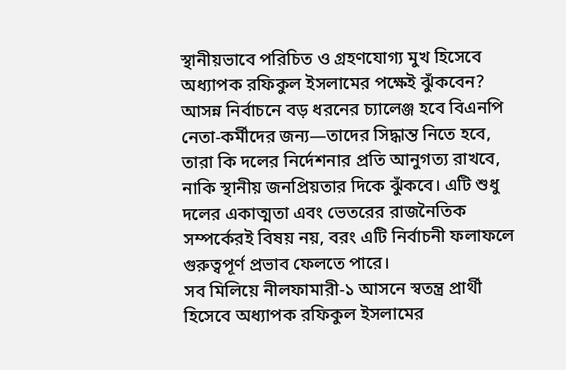স্থানীয়ভাবে পরিচিত ও গ্রহণযোগ্য মুখ হিসেবে অধ্যাপক রফিকুল ইসলামের পক্ষেই ঝুঁকবেন?
আসন্ন নির্বাচনে বড় ধরনের চ্যালেঞ্জ হবে বিএনপি নেতা-কর্মীদের জন্য—তাদের সিদ্ধান্ত নিতে হবে, তারা কি দলের নির্দেশনার প্রতি আনুগত্য রাখবে, নাকি স্থানীয় জনপ্রিয়তার দিকে ঝুঁকবে। এটি শুধু দলের একাত্মতা এবং ভেতরের রাজনৈতিক সম্পর্কেরই বিষয় নয়, বরং এটি নির্বাচনী ফলাফলে গুরুত্বপূর্ণ প্রভাব ফেলতে পারে।
সব মিলিয়ে নীলফামারী-১ আসনে স্বতন্ত্র প্রার্থী হিসেবে অধ্যাপক রফিকুল ইসলামের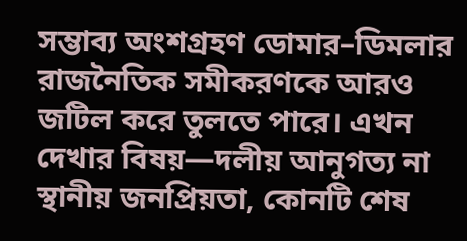সম্ভাব্য অংশগ্রহণ ডোমার–ডিমলার রাজনৈতিক সমীকরণকে আরও জটিল করে তুলতে পারে। এখন দেখার বিষয়—দলীয় আনুগত্য না স্থানীয় জনপ্রিয়তা, কোনটি শেষ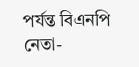পর্যন্ত বিএনপি নেতা-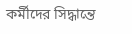কর্মীদের সিদ্ধান্তে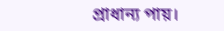প্রাধান্য পায়।